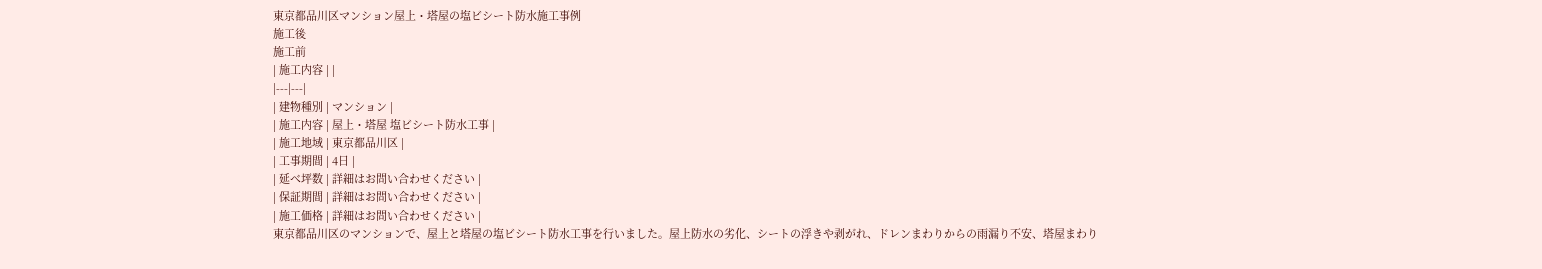東京都品川区マンション屋上・塔屋の塩ビシート防水施工事例
施工後
施工前
| 施工内容 | |
|---|---|
| 建物種別 | マンション |
| 施工内容 | 屋上・塔屋 塩ビシート防水工事 |
| 施工地域 | 東京都品川区 |
| 工事期間 | 4日 |
| 延べ坪数 | 詳細はお問い合わせください |
| 保証期間 | 詳細はお問い合わせください |
| 施工価格 | 詳細はお問い合わせください |
東京都品川区のマンションで、屋上と塔屋の塩ビシート防水工事を行いました。屋上防水の劣化、シートの浮きや剥がれ、ドレンまわりからの雨漏り不安、塔屋まわり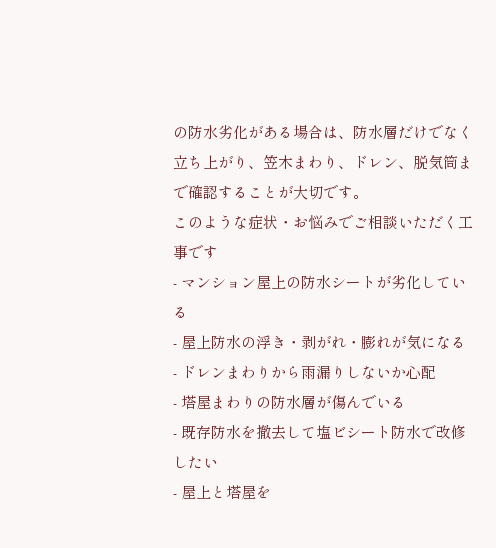の防水劣化がある場合は、防水層だけでなく立ち上がり、笠木まわり、ドレン、脱気筒まで確認することが大切です。
このような症状・お悩みでご相談いただく工事です
- マンション屋上の防水シートが劣化している
- 屋上防水の浮き・剥がれ・膨れが気になる
- ドレンまわりから雨漏りしないか心配
- 塔屋まわりの防水層が傷んでいる
- 既存防水を撤去して塩ビシート防水で改修したい
- 屋上と塔屋を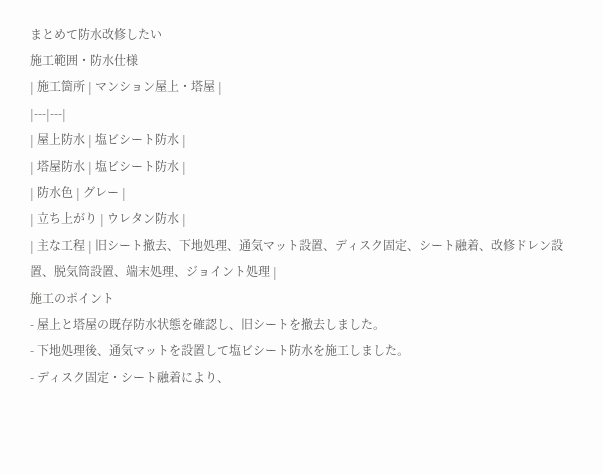まとめて防水改修したい
施工範囲・防水仕様
| 施工箇所 | マンション屋上・塔屋 |
|---|---|
| 屋上防水 | 塩ビシート防水 |
| 塔屋防水 | 塩ビシート防水 |
| 防水色 | グレー |
| 立ち上がり | ウレタン防水 |
| 主な工程 | 旧シート撤去、下地処理、通気マット設置、ディスク固定、シート融着、改修ドレン設置、脱気筒設置、端末処理、ジョイント処理 |
施工のポイント
- 屋上と塔屋の既存防水状態を確認し、旧シートを撤去しました。
- 下地処理後、通気マットを設置して塩ビシート防水を施工しました。
- ディスク固定・シート融着により、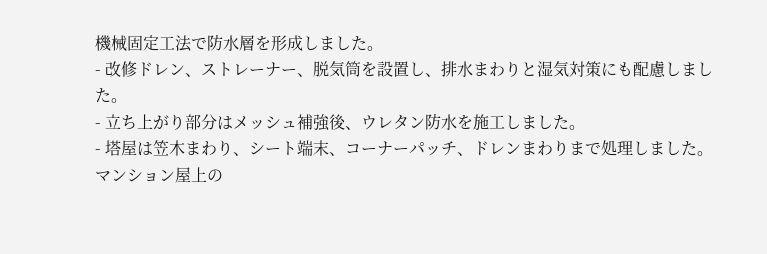機械固定工法で防水層を形成しました。
- 改修ドレン、ストレーナー、脱気筒を設置し、排水まわりと湿気対策にも配慮しました。
- 立ち上がり部分はメッシュ補強後、ウレタン防水を施工しました。
- 塔屋は笠木まわり、シート端末、コーナーパッチ、ドレンまわりまで処理しました。
マンション屋上の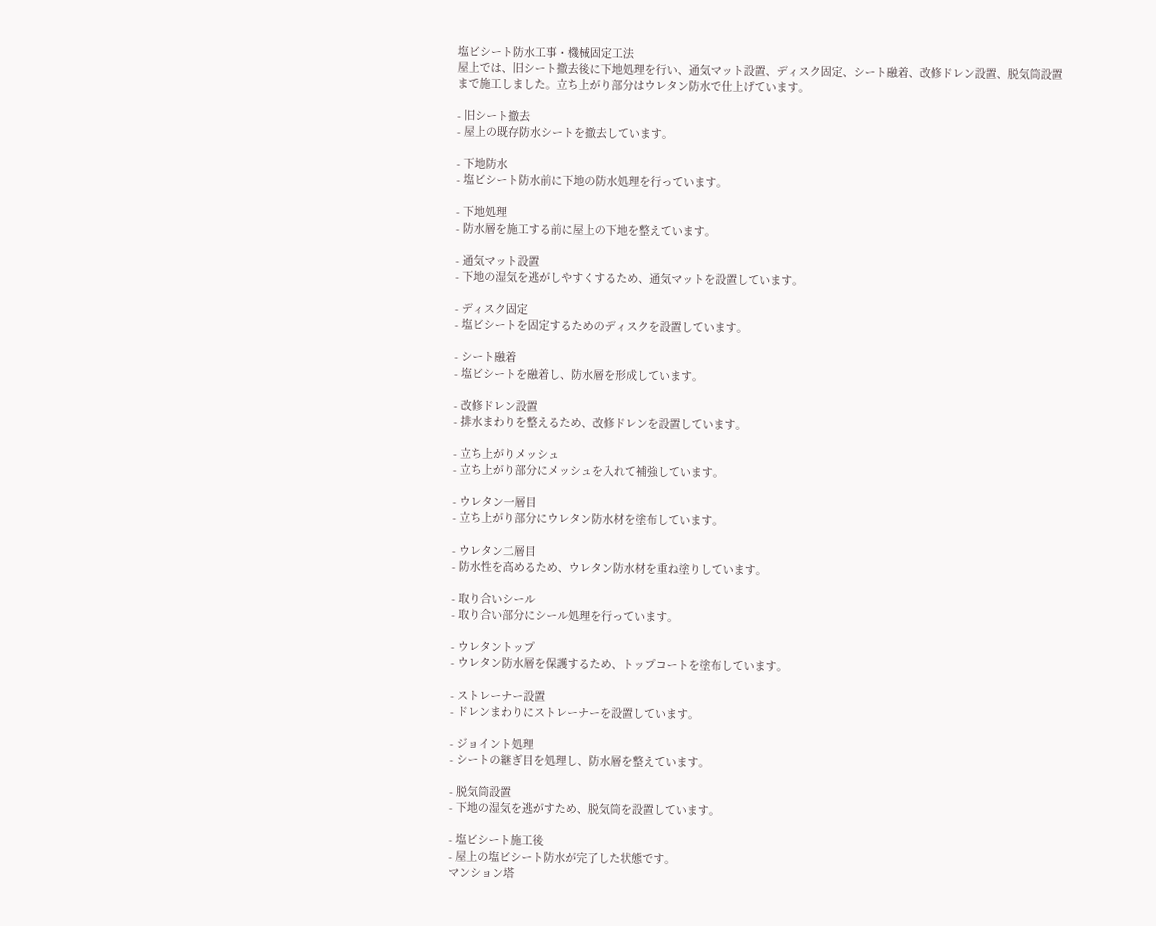塩ビシート防水工事・機械固定工法
屋上では、旧シート撤去後に下地処理を行い、通気マット設置、ディスク固定、シート融着、改修ドレン設置、脱気筒設置まで施工しました。立ち上がり部分はウレタン防水で仕上げています。

- 旧シート撤去
- 屋上の既存防水シートを撤去しています。

- 下地防水
- 塩ビシート防水前に下地の防水処理を行っています。

- 下地処理
- 防水層を施工する前に屋上の下地を整えています。

- 通気マット設置
- 下地の湿気を逃がしやすくするため、通気マットを設置しています。

- ディスク固定
- 塩ビシートを固定するためのディスクを設置しています。

- シート融着
- 塩ビシートを融着し、防水層を形成しています。

- 改修ドレン設置
- 排水まわりを整えるため、改修ドレンを設置しています。

- 立ち上がりメッシュ
- 立ち上がり部分にメッシュを入れて補強しています。

- ウレタン一層目
- 立ち上がり部分にウレタン防水材を塗布しています。

- ウレタン二層目
- 防水性を高めるため、ウレタン防水材を重ね塗りしています。

- 取り合いシール
- 取り合い部分にシール処理を行っています。

- ウレタントップ
- ウレタン防水層を保護するため、トップコートを塗布しています。

- ストレーナー設置
- ドレンまわりにストレーナーを設置しています。

- ジョイント処理
- シートの継ぎ目を処理し、防水層を整えています。

- 脱気筒設置
- 下地の湿気を逃がすため、脱気筒を設置しています。

- 塩ビシート施工後
- 屋上の塩ビシート防水が完了した状態です。
マンション塔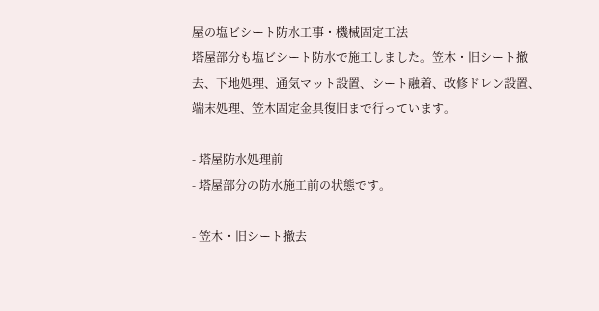屋の塩ビシート防水工事・機械固定工法
塔屋部分も塩ビシート防水で施工しました。笠木・旧シート撤去、下地処理、通気マット設置、シート融着、改修ドレン設置、端末処理、笠木固定金具復旧まで行っています。

- 塔屋防水処理前
- 塔屋部分の防水施工前の状態です。

- 笠木・旧シート撤去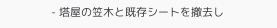- 塔屋の笠木と既存シートを撤去し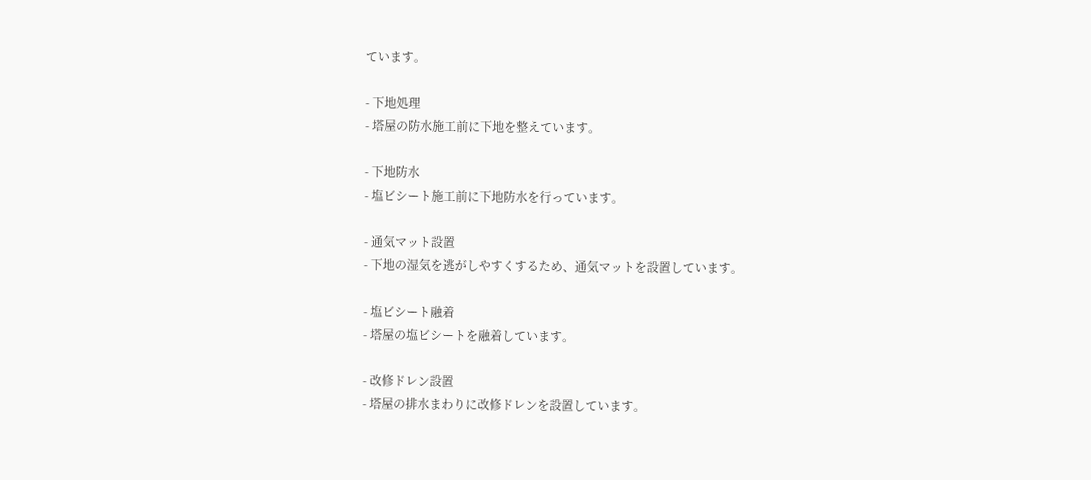ています。

- 下地処理
- 塔屋の防水施工前に下地を整えています。

- 下地防水
- 塩ビシート施工前に下地防水を行っています。

- 通気マット設置
- 下地の湿気を逃がしやすくするため、通気マットを設置しています。

- 塩ビシート融着
- 塔屋の塩ビシートを融着しています。

- 改修ドレン設置
- 塔屋の排水まわりに改修ドレンを設置しています。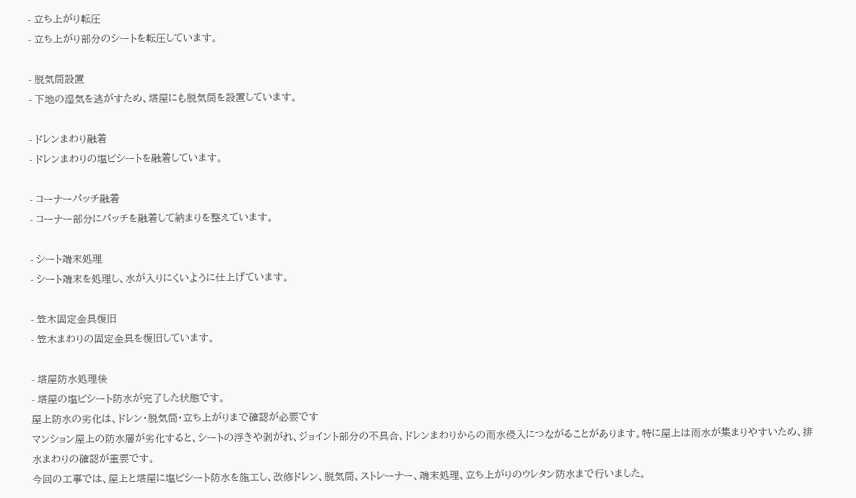- 立ち上がり転圧
- 立ち上がり部分のシートを転圧しています。

- 脱気筒設置
- 下地の湿気を逃がすため、塔屋にも脱気筒を設置しています。

- ドレンまわり融着
- ドレンまわりの塩ビシートを融着しています。

- コーナーパッチ融着
- コーナー部分にパッチを融着して納まりを整えています。

- シート端末処理
- シート端末を処理し、水が入りにくいように仕上げています。

- 笠木固定金具復旧
- 笠木まわりの固定金具を復旧しています。

- 塔屋防水処理後
- 塔屋の塩ビシート防水が完了した状態です。
屋上防水の劣化は、ドレン・脱気筒・立ち上がりまで確認が必要です
マンション屋上の防水層が劣化すると、シートの浮きや剥がれ、ジョイント部分の不具合、ドレンまわりからの雨水侵入につながることがあります。特に屋上は雨水が集まりやすいため、排水まわりの確認が重要です。
今回の工事では、屋上と塔屋に塩ビシート防水を施工し、改修ドレン、脱気筒、ストレーナー、端末処理、立ち上がりのウレタン防水まで行いました。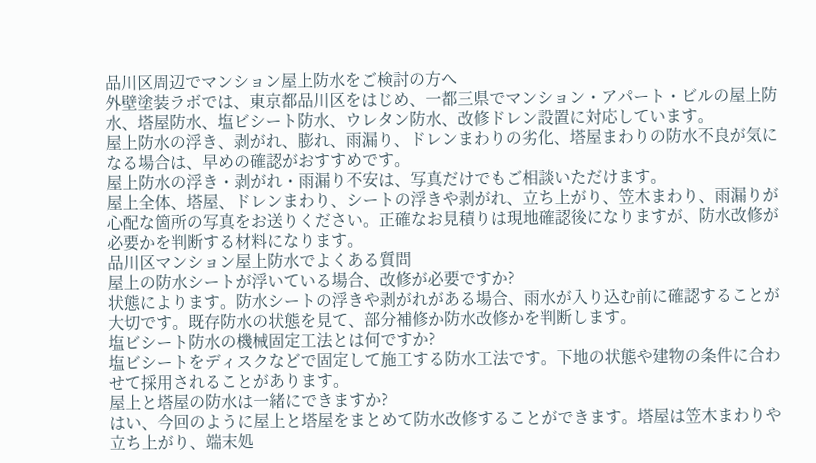品川区周辺でマンション屋上防水をご検討の方へ
外壁塗装ラボでは、東京都品川区をはじめ、一都三県でマンション・アパート・ビルの屋上防水、塔屋防水、塩ビシート防水、ウレタン防水、改修ドレン設置に対応しています。
屋上防水の浮き、剥がれ、膨れ、雨漏り、ドレンまわりの劣化、塔屋まわりの防水不良が気になる場合は、早めの確認がおすすめです。
屋上防水の浮き・剥がれ・雨漏り不安は、写真だけでもご相談いただけます。
屋上全体、塔屋、ドレンまわり、シートの浮きや剥がれ、立ち上がり、笠木まわり、雨漏りが心配な箇所の写真をお送りください。正確なお見積りは現地確認後になりますが、防水改修が必要かを判断する材料になります。
品川区マンション屋上防水でよくある質問
屋上の防水シートが浮いている場合、改修が必要ですか?
状態によります。防水シートの浮きや剥がれがある場合、雨水が入り込む前に確認することが大切です。既存防水の状態を見て、部分補修か防水改修かを判断します。
塩ビシート防水の機械固定工法とは何ですか?
塩ビシートをディスクなどで固定して施工する防水工法です。下地の状態や建物の条件に合わせて採用されることがあります。
屋上と塔屋の防水は一緒にできますか?
はい、今回のように屋上と塔屋をまとめて防水改修することができます。塔屋は笠木まわりや立ち上がり、端末処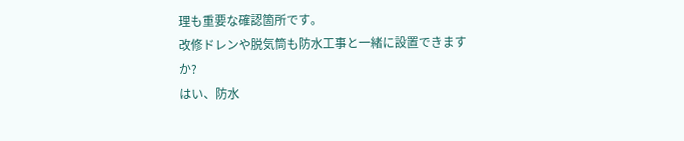理も重要な確認箇所です。
改修ドレンや脱気筒も防水工事と一緒に設置できますか?
はい、防水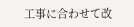工事に合わせて改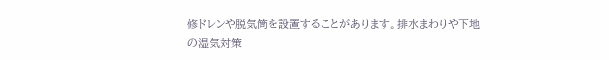修ドレンや脱気筒を設置することがあります。排水まわりや下地の湿気対策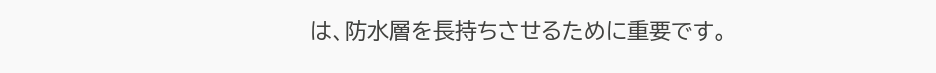は、防水層を長持ちさせるために重要です。